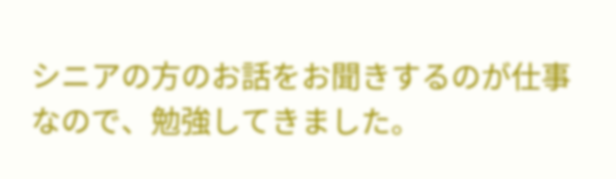シニアの方のお話をお聞きするのが仕事なので、勉強してきました。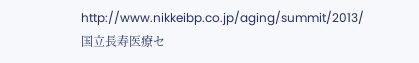http://www.nikkeibp.co.jp/aging/summit/2013/ 国立長寿医療セ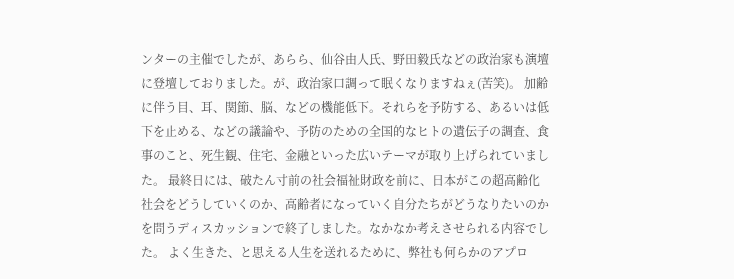ンターの主催でしたが、あらら、仙谷由人氏、野田毅氏などの政治家も演壇に登壇しておりました。が、政治家口調って眠くなりますねぇ(苦笑)。 加齢に伴う目、耳、関節、脳、などの機能低下。それらを予防する、あるいは低下を止める、などの議論や、予防のための全国的なヒトの遺伝子の調査、食事のこと、死生観、住宅、金融といった広いテーマが取り上げられていました。 最終日には、破たん寸前の社会福祉財政を前に、日本がこの超高齢化社会をどうしていくのか、高齢者になっていく自分たちがどうなりたいのかを問うディスカッションで終了しました。なかなか考えさせられる内容でした。 よく生きた、と思える人生を送れるために、弊社も何らかのアプロ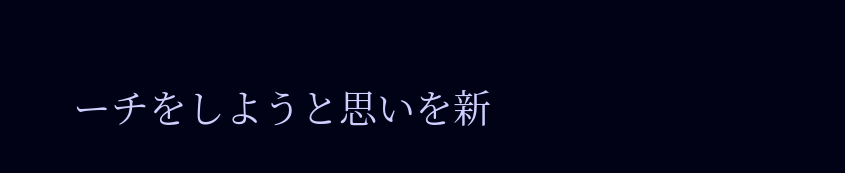ーチをしようと思いを新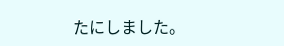たにしました。